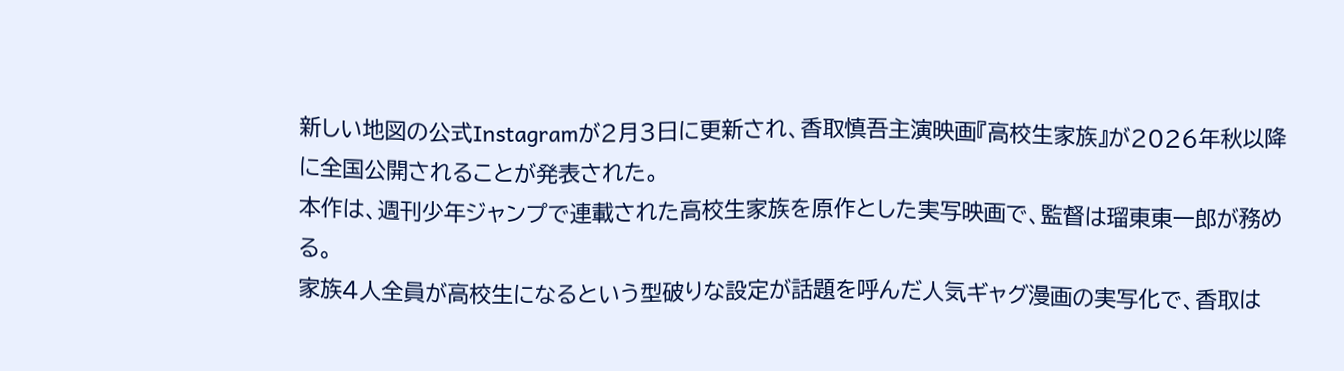新しい地図の公式Instagramが2月3日に更新され、香取慎吾主演映画『高校生家族』が2026年秋以降に全国公開されることが発表された。
本作は、週刊少年ジャンプで連載された高校生家族を原作とした実写映画で、監督は瑠東東一郎が務める。
家族4人全員が高校生になるという型破りな設定が話題を呼んだ人気ギャグ漫画の実写化で、香取は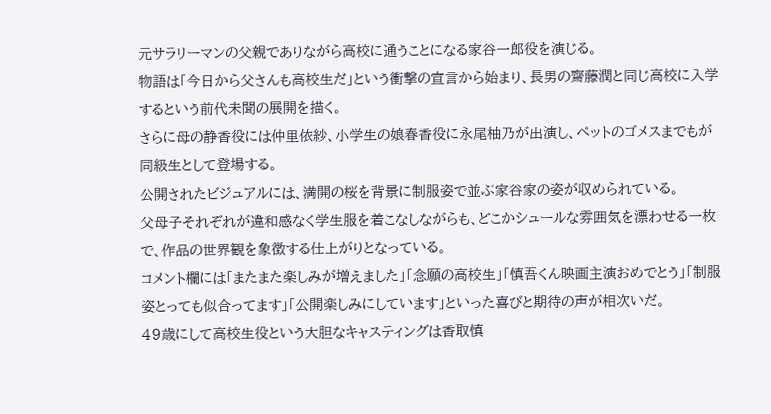元サラリーマンの父親でありながら高校に通うことになる家谷一郎役を演じる。
物語は「今日から父さんも高校生だ」という衝撃の宣言から始まり、長男の齋藤潤と同じ高校に入学するという前代未聞の展開を描く。
さらに母の静香役には仲里依紗、小学生の娘春香役に永尾柚乃が出演し、ペットのゴメスまでもが同級生として登場する。
公開されたビジュアルには、満開の桜を背景に制服姿で並ぶ家谷家の姿が収められている。
父母子それぞれが違和感なく学生服を着こなしながらも、どこかシュールな雰囲気を漂わせる一枚で、作品の世界観を象徴する仕上がりとなっている。
コメント欄には「またまた楽しみが増えました」「念願の高校生」「慎吾くん映画主演おめでとう」「制服姿とっても似合ってます」「公開楽しみにしています」といった喜びと期待の声が相次いだ。
49歳にして高校生役という大胆なキャスティングは香取慎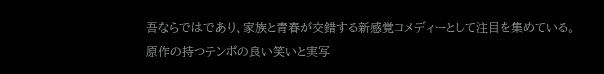吾ならではであり、家族と青春が交錯する新感覚コメディーとして注目を集めている。
原作の持つテンポの良い笑いと実写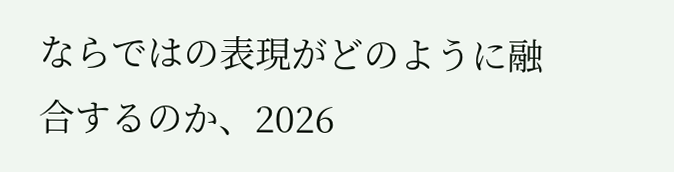ならではの表現がどのように融合するのか、2026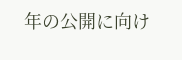年の公開に向け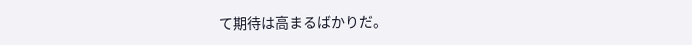て期待は高まるばかりだ。